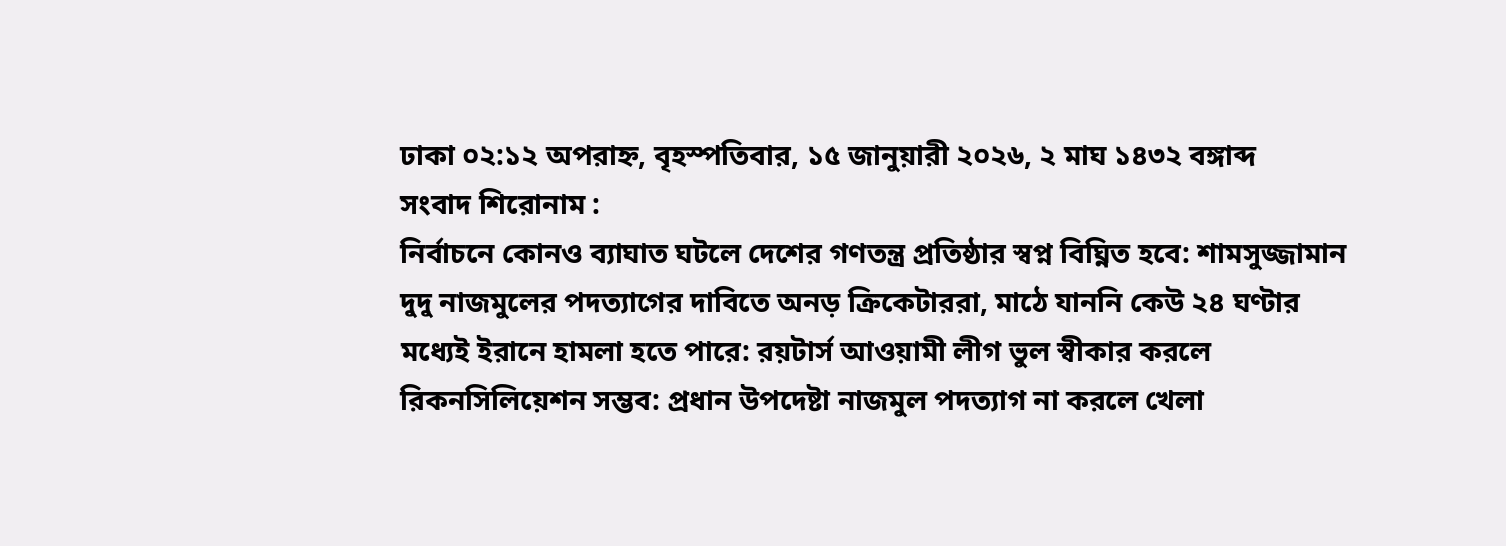ঢাকা ০২:১২ অপরাহ্ন, বৃহস্পতিবার, ১৫ জানুয়ারী ২০২৬, ২ মাঘ ১৪৩২ বঙ্গাব্দ
সংবাদ শিরোনাম :
নির্বাচনে কোনও ব্যাঘাত ঘটলে দেশের গণতন্ত্র প্রতিষ্ঠার স্বপ্ন বিঘ্নিত হবে: শামসুজ্জামান দুদু নাজমুলের পদত্যাগের দাবিতে অনড় ক্রিকেটাররা, মাঠে যাননি কেউ ২৪ ঘণ্টার মধ্যেই ইরানে হামলা হতে পারে: রয়টার্স আওয়ামী লীগ ভুল স্বীকার করলে রিকনসিলিয়েশন সম্ভব: প্রধান উপদেষ্টা নাজমুল পদত্যাগ না করলে খেলা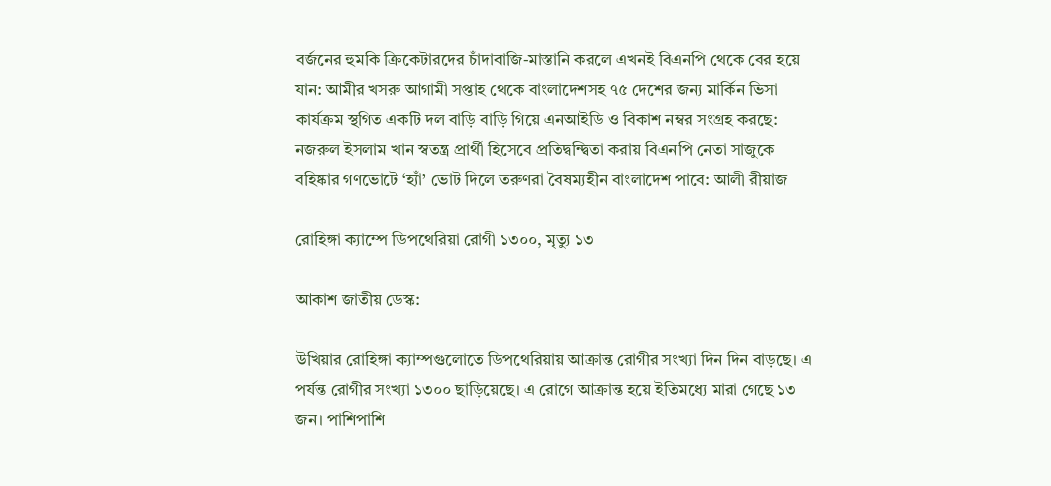বর্জনের হুমকি ক্রিকেটারদের চাঁদাবাজি-মাস্তানি করলে এখনই বিএনপি থেকে বের হয়ে যান: আমীর খসরু আগামী সপ্তাহ থেকে বাংলাদেশসহ ৭৫ দেশের জন্য মার্কিন ভিসা কার্যক্রম স্থগিত একটি দল বাড়ি বাড়ি গিয়ে এনআইডি ও বিকাশ নম্বর সংগ্রহ করছে: নজরুল ইসলাম খান স্বতন্ত্র প্রার্থী হিসেবে প্রতিদ্বন্দ্বিতা করায় বিএনপি নেতা সাজুকে বহিষ্কার গণভোটে ‘হ্যাঁ’ ভোট দিলে তরুণরা বৈষম্যহীন বাংলাদেশ পাবে: আলী রীয়াজ

রোহিঙ্গা ক্যাম্পে ডিপথেরিয়া রোগী ১৩০০, মৃত্যু ১৩

আকাশ জাতীয় ডেস্ক:

উখিয়ার রোহিঙ্গা ক্যাম্পগুলোতে ডিপথেরিয়ায় আক্রান্ত রোগীর সংখ্যা দিন দিন বাড়ছে। এ পর্যন্ত রোগীর সংখ্যা ১৩০০ ছাড়িয়েছে। এ রোগে আক্রান্ত হয়ে ইতিমধ্যে মারা গেছে ১৩ জন। পাশিপাশি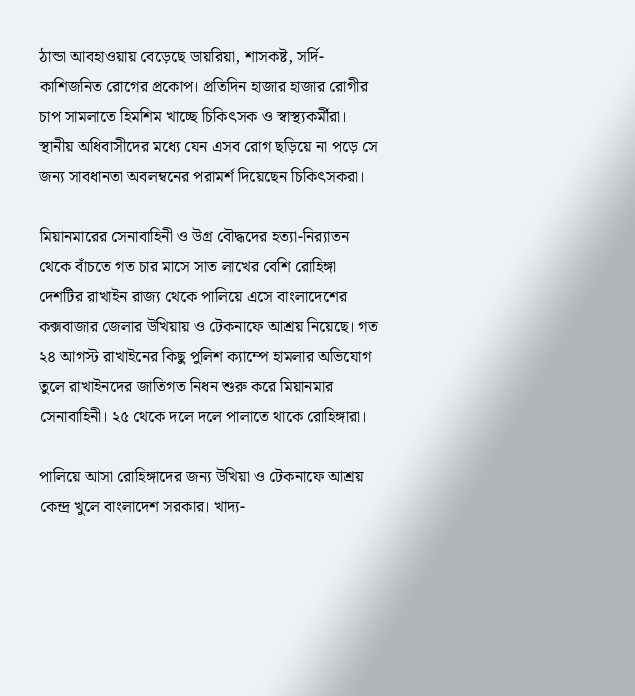ঠান্ডা আবহাওয়ায় বেড়েছে ডায়রিয়া, শাসকষ্ট, সর্দি-কাশিজনিত রোগের প্রকোপ। প্রতিদিন হাজার হাজার রোগীর চাপ সামলাতে হিমশিম খাচ্ছে চিকিৎসক ও স্বাস্থ্যকর্মীরা। স্থানীয় অধিবাসীদের মধ্যে যেন এসব রোগ ছড়িয়ে না পড়ে সে জন্য সাবধানতা অবলম্বনের পরামর্শ দিয়েছেন চিকিৎসকরা।

মিয়ানমারের সেনাবাহিনী ও উগ্র বৌদ্ধদের হত্যা-নির‌্যাতন থেকে বাঁচতে গত চার মাসে সাত লাখের বেশি রোহিঙ্গা দেশটির রাখাইন রাজ্য থেকে পালিয়ে এসে বাংলাদেশের কক্সবাজার জেলার উখিয়ায় ও টেকনাফে আশ্রয় নিয়েছে। গত ২৪ আগস্ট রাখাইনের কিছু পুলিশ ক্যাম্পে হামলার অভিযোগ তুলে রাখাইনদের জাতিগত নিধন শুরু করে মিয়ানমার সেনাবাহিনী। ২৫ থেকে দলে দলে পালাতে থাকে রোহিঙ্গারা।

পালিয়ে আসা রোহিঙ্গাদের জন্য উখিয়া ও টেকনাফে আশ্রয় কেন্দ্র খুলে বাংলাদেশ সরকার। খাদ্য-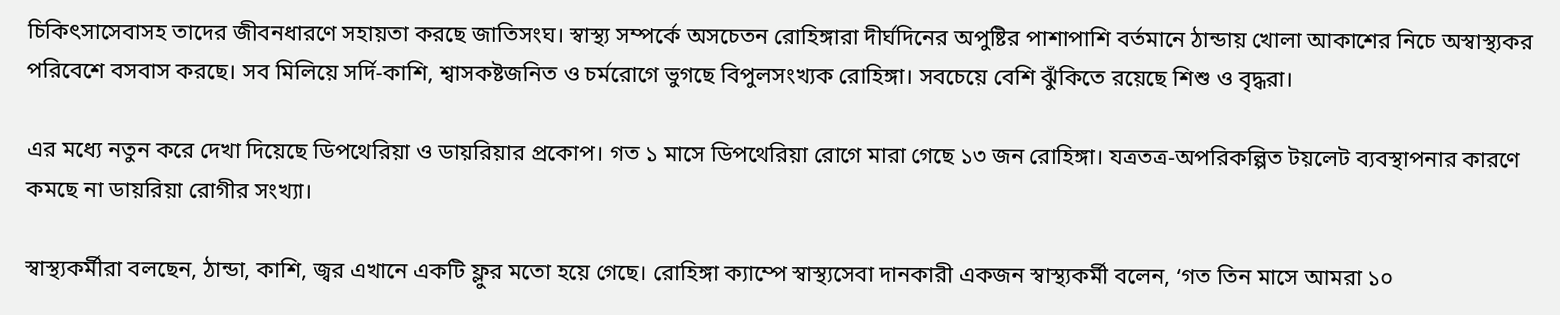চিকিৎসাসেবাসহ তাদের জীবনধারণে সহায়তা করছে জাতিসংঘ। স্বাস্থ্য সম্পর্কে অসচেতন রোহিঙ্গারা দীর্ঘদিনের অপুষ্টির পাশাপাশি বর্তমানে ঠান্ডায় খোলা আকাশের নিচে অস্বাস্থ্যকর পরিবেশে বসবাস করছে। সব মিলিয়ে সর্দি-কাশি, শ্বাসকষ্টজনিত ও চর্মরোগে ভুগছে বিপুলসংখ্যক রোহিঙ্গা। সবচেয়ে বেশি ঝুঁকিতে রয়েছে শিশু ও বৃদ্ধরা।

এর মধ্যে নতুন করে দেখা দিয়েছে ডিপথেরিয়া ও ডায়রিয়ার প্রকোপ। গত ১ মাসে ডিপথেরিয়া রোগে মারা গেছে ১৩ জন রোহিঙ্গা। যত্রতত্র-অপরিকল্পিত টয়লেট ব্যবস্থাপনার কারণে কমছে না ডায়রিয়া রোগীর সংখ্যা।

স্বাস্থ্যকর্মীরা বলছেন, ঠান্ডা, কাশি, জ্বর এখানে একটি ফ্লুর মতো হয়ে গেছে। রোহিঙ্গা ক্যাম্পে স্বাস্থ্যসেবা দানকারী একজন স্বাস্থ্যকর্মী বলেন, ‘গত তিন মাসে আমরা ১০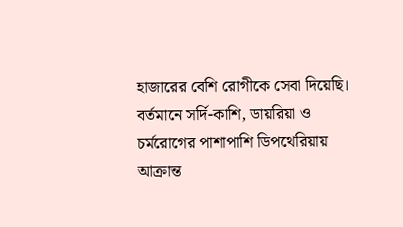হাজারের বেশি রোগীকে সেবা দিয়েছি। বর্তমানে সর্দি-কাশি, ডায়রিয়া ও চর্মরোগের পাশাপাশি ডিপথেরিয়ায় আক্রান্ত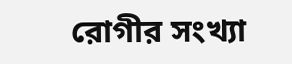রোগীর সংখ্যা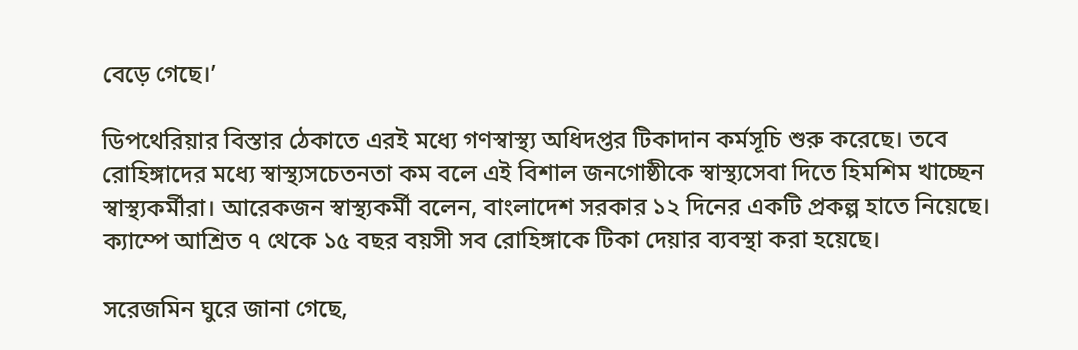বেড়ে গেছে।’

ডিপথেরিয়ার বিস্তার ঠেকাতে এরই মধ্যে গণস্বাস্থ্য অধিদপ্তর টিকাদান কর্মসূচি শুরু করেছে। তবে রোহিঙ্গাদের মধ্যে স্বাস্থ্যসচেতনতা কম বলে এই বিশাল জনগোষ্ঠীকে স্বাস্থ্যসেবা দিতে হিমশিম খাচ্ছেন স্বাস্থ্যকর্মীরা। আরেকজন স্বাস্থ্যকর্মী বলেন, বাংলাদেশ সরকার ১২ দিনের একটি প্রকল্প হাতে নিয়েছে। ক্যাম্পে আশ্রিত ৭ থেকে ১৫ বছর বয়সী সব রোহিঙ্গাকে টিকা দেয়ার ব্যবস্থা করা হয়েছে।

সরেজমিন ঘুরে জানা গেছে,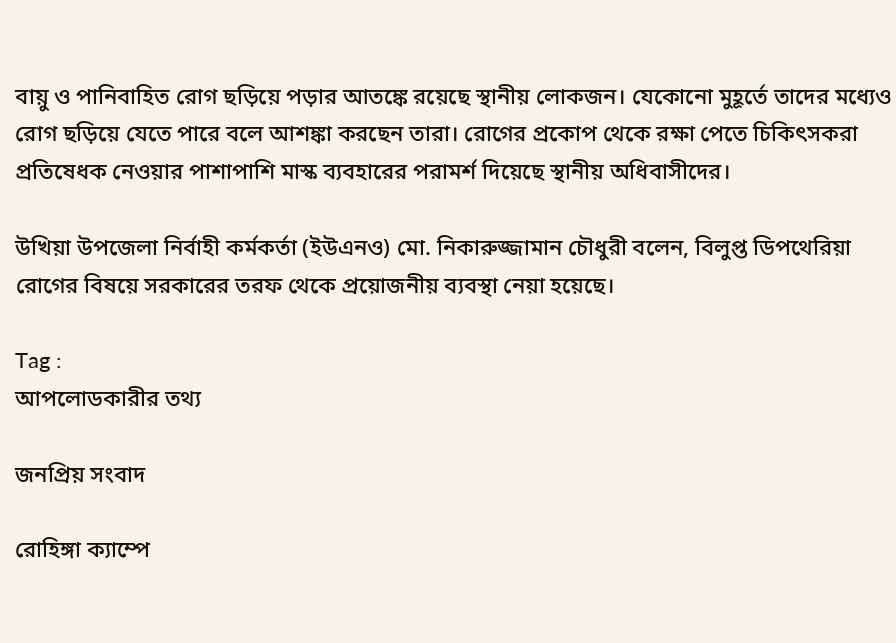বায়ু ও পানিবাহিত রোগ ছড়িয়ে পড়ার আতঙ্কে রয়েছে স্থানীয় লোকজন। যেকোনো মুহূর্তে তাদের মধ্যেও রোগ ছড়িয়ে যেতে পারে বলে আশঙ্কা করছেন তারা। রোগের প্রকোপ থেকে রক্ষা পেতে চিকিৎসকরা প্রতিষেধক নেওয়ার পাশাপাশি মাস্ক ব্যবহারের পরামর্শ দিয়েছে স্থানীয় অধিবাসীদের।

উখিয়া উপজেলা নির্বাহী কর্মকর্তা (ইউএনও) মো. নিকারুজ্জামান চৌধুরী বলেন, বিলুপ্ত ডিপথেরিয়া রোগের বিষয়ে সরকারের তরফ থেকে প্রয়োজনীয় ব্যবস্থা নেয়া হয়েছে।

Tag :
আপলোডকারীর তথ্য

জনপ্রিয় সংবাদ

রোহিঙ্গা ক্যাম্পে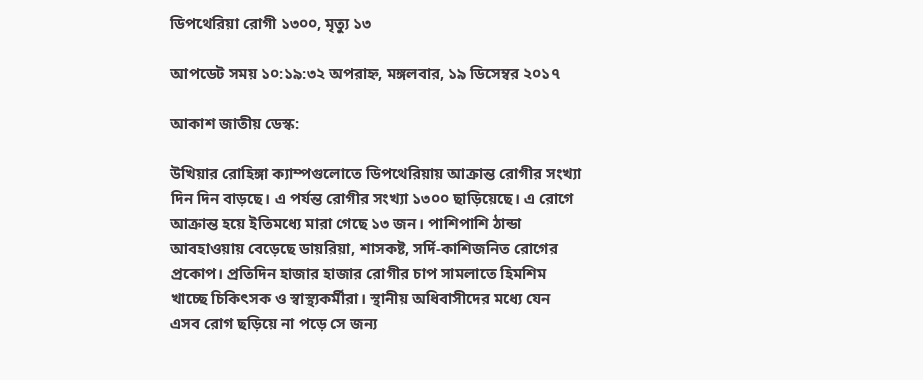ডিপথেরিয়া রোগী ১৩০০, মৃত্যু ১৩

আপডেট সময় ১০:১৯:৩২ অপরাহ্ন, মঙ্গলবার, ১৯ ডিসেম্বর ২০১৭

আকাশ জাতীয় ডেস্ক:

উখিয়ার রোহিঙ্গা ক্যাম্পগুলোতে ডিপথেরিয়ায় আক্রান্ত রোগীর সংখ্যা দিন দিন বাড়ছে। এ পর্যন্ত রোগীর সংখ্যা ১৩০০ ছাড়িয়েছে। এ রোগে আক্রান্ত হয়ে ইতিমধ্যে মারা গেছে ১৩ জন। পাশিপাশি ঠান্ডা আবহাওয়ায় বেড়েছে ডায়রিয়া, শাসকষ্ট, সর্দি-কাশিজনিত রোগের প্রকোপ। প্রতিদিন হাজার হাজার রোগীর চাপ সামলাতে হিমশিম খাচ্ছে চিকিৎসক ও স্বাস্থ্যকর্মীরা। স্থানীয় অধিবাসীদের মধ্যে যেন এসব রোগ ছড়িয়ে না পড়ে সে জন্য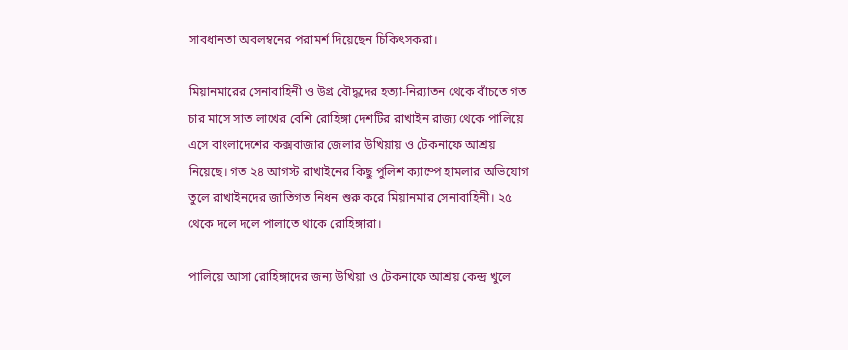সাবধানতা অবলম্বনের পরামর্শ দিয়েছেন চিকিৎসকরা।

মিয়ানমারের সেনাবাহিনী ও উগ্র বৌদ্ধদের হত্যা-নির‌্যাতন থেকে বাঁচতে গত চার মাসে সাত লাখের বেশি রোহিঙ্গা দেশটির রাখাইন রাজ্য থেকে পালিয়ে এসে বাংলাদেশের কক্সবাজার জেলার উখিয়ায় ও টেকনাফে আশ্রয় নিয়েছে। গত ২৪ আগস্ট রাখাইনের কিছু পুলিশ ক্যাম্পে হামলার অভিযোগ তুলে রাখাইনদের জাতিগত নিধন শুরু করে মিয়ানমার সেনাবাহিনী। ২৫ থেকে দলে দলে পালাতে থাকে রোহিঙ্গারা।

পালিয়ে আসা রোহিঙ্গাদের জন্য উখিয়া ও টেকনাফে আশ্রয় কেন্দ্র খুলে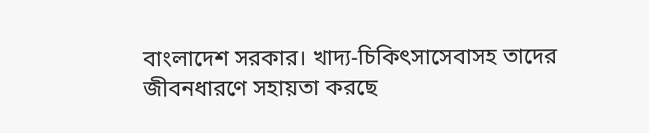বাংলাদেশ সরকার। খাদ্য-চিকিৎসাসেবাসহ তাদের জীবনধারণে সহায়তা করছে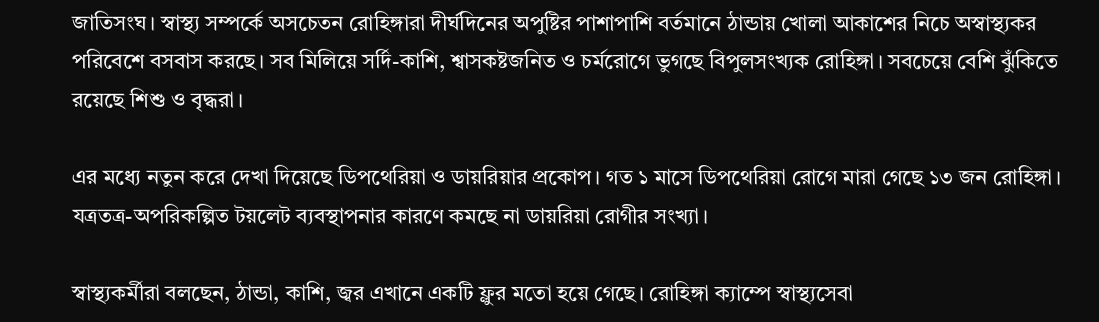জাতিসংঘ। স্বাস্থ্য সম্পর্কে অসচেতন রোহিঙ্গারা দীর্ঘদিনের অপুষ্টির পাশাপাশি বর্তমানে ঠান্ডায় খোলা আকাশের নিচে অস্বাস্থ্যকর পরিবেশে বসবাস করছে। সব মিলিয়ে সর্দি-কাশি, শ্বাসকষ্টজনিত ও চর্মরোগে ভুগছে বিপুলসংখ্যক রোহিঙ্গা। সবচেয়ে বেশি ঝুঁকিতে রয়েছে শিশু ও বৃদ্ধরা।

এর মধ্যে নতুন করে দেখা দিয়েছে ডিপথেরিয়া ও ডায়রিয়ার প্রকোপ। গত ১ মাসে ডিপথেরিয়া রোগে মারা গেছে ১৩ জন রোহিঙ্গা। যত্রতত্র-অপরিকল্পিত টয়লেট ব্যবস্থাপনার কারণে কমছে না ডায়রিয়া রোগীর সংখ্যা।

স্বাস্থ্যকর্মীরা বলছেন, ঠান্ডা, কাশি, জ্বর এখানে একটি ফ্লুর মতো হয়ে গেছে। রোহিঙ্গা ক্যাম্পে স্বাস্থ্যসেবা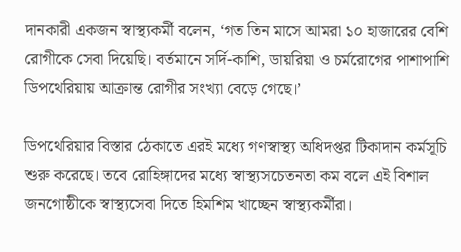দানকারী একজন স্বাস্থ্যকর্মী বলেন, ‘গত তিন মাসে আমরা ১০ হাজারের বেশি রোগীকে সেবা দিয়েছি। বর্তমানে সর্দি-কাশি, ডায়রিয়া ও চর্মরোগের পাশাপাশি ডিপথেরিয়ায় আক্রান্ত রোগীর সংখ্যা বেড়ে গেছে।’

ডিপথেরিয়ার বিস্তার ঠেকাতে এরই মধ্যে গণস্বাস্থ্য অধিদপ্তর টিকাদান কর্মসূচি শুরু করেছে। তবে রোহিঙ্গাদের মধ্যে স্বাস্থ্যসচেতনতা কম বলে এই বিশাল জনগোষ্ঠীকে স্বাস্থ্যসেবা দিতে হিমশিম খাচ্ছেন স্বাস্থ্যকর্মীরা।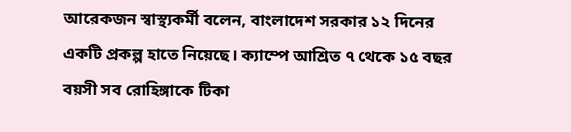আরেকজন স্বাস্থ্যকর্মী বলেন, বাংলাদেশ সরকার ১২ দিনের একটি প্রকল্প হাতে নিয়েছে। ক্যাম্পে আশ্রিত ৭ থেকে ১৫ বছর বয়সী সব রোহিঙ্গাকে টিকা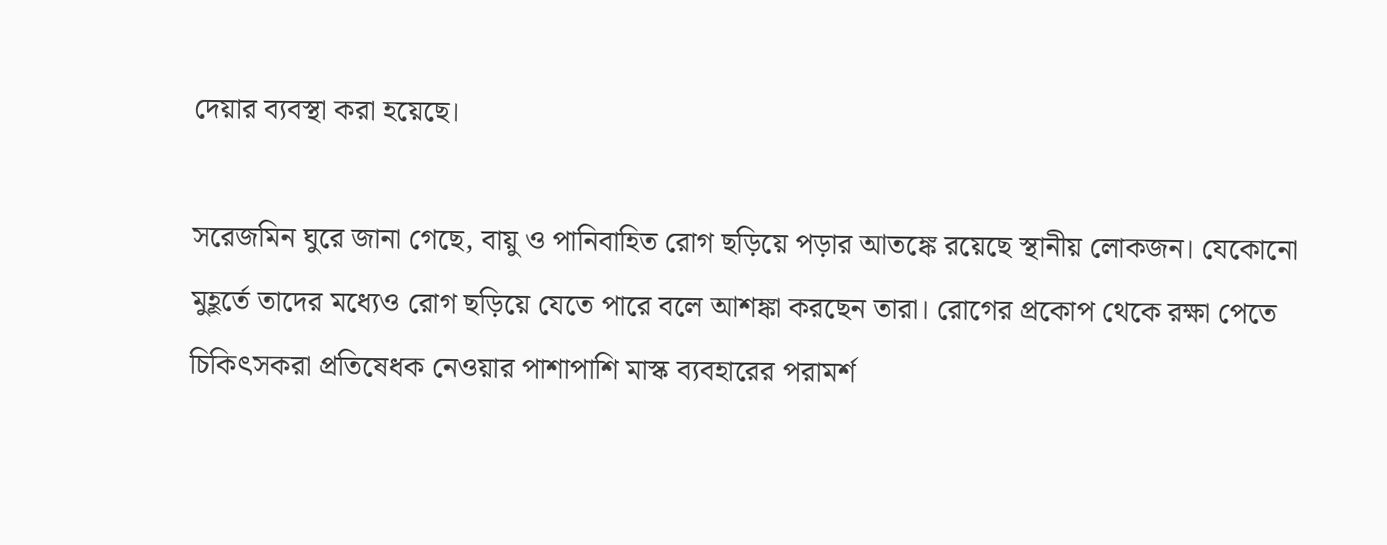দেয়ার ব্যবস্থা করা হয়েছে।

সরেজমিন ঘুরে জানা গেছে, বায়ু ও পানিবাহিত রোগ ছড়িয়ে পড়ার আতঙ্কে রয়েছে স্থানীয় লোকজন। যেকোনো মুহূর্তে তাদের মধ্যেও রোগ ছড়িয়ে যেতে পারে বলে আশঙ্কা করছেন তারা। রোগের প্রকোপ থেকে রক্ষা পেতে চিকিৎসকরা প্রতিষেধক নেওয়ার পাশাপাশি মাস্ক ব্যবহারের পরামর্শ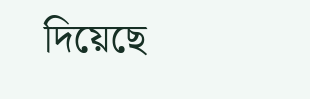দিয়েছে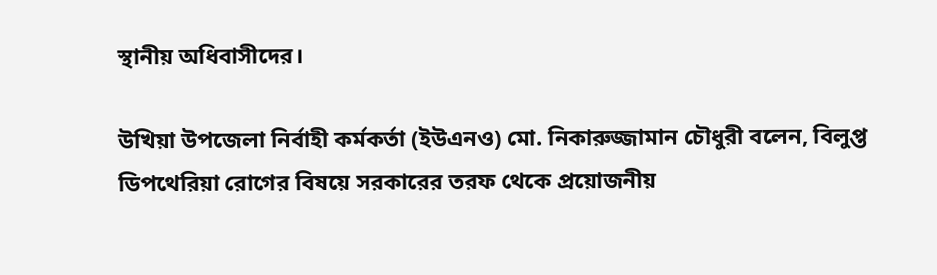স্থানীয় অধিবাসীদের।

উখিয়া উপজেলা নির্বাহী কর্মকর্তা (ইউএনও) মো. নিকারুজ্জামান চৌধুরী বলেন, বিলুপ্ত ডিপথেরিয়া রোগের বিষয়ে সরকারের তরফ থেকে প্রয়োজনীয়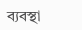ব্যবস্থা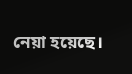নেয়া হয়েছে।